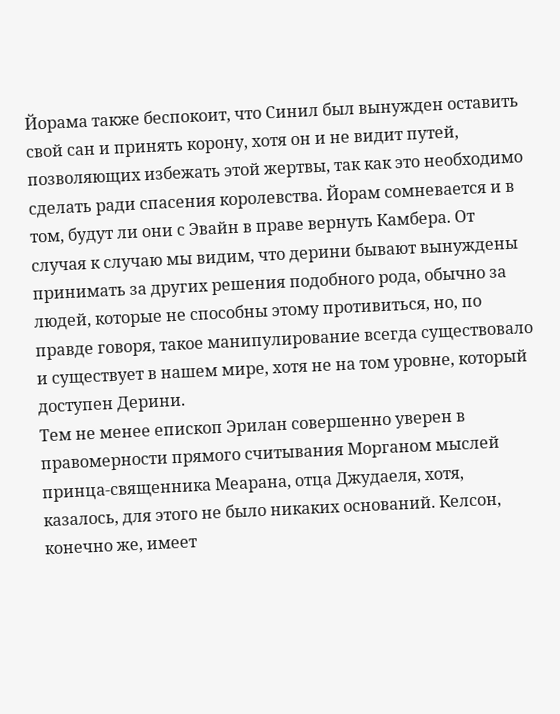Йорама также беспокоит, что Синил был вынужден оставить свой сан и принять корону, хотя он и не видит путей, позволяющих избежать этой жертвы, так как это необходимо сделать ради спасения королевства. Йорам сомневается и в том, будут ли они с Эвайн в праве вернуть Камбера. От случая к случаю мы видим, что дерини бывают вынуждены принимать за других решения подобного рода, обычно за людей, которые не способны этому противиться, но, по правде говоря, такое манипулирование всегда существовало и существует в нашем мире, хотя не на том уровне, который доступен Дерини.
Тем не менее епископ Эрилан совершенно уверен в правомерности прямого считывания Морганом мыслей принца-священника Меарана, отца Джудаеля, хотя, казалось, для этого не было никаких оснований. Келсон, конечно же, имеет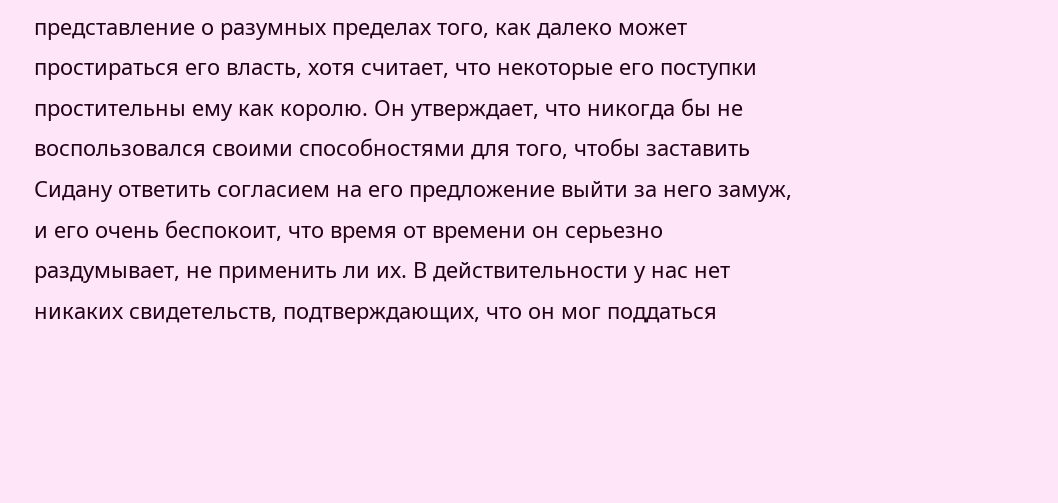представление о разумных пределах того, как далеко может простираться его власть, хотя считает, что некоторые его поступки простительны ему как королю. Он утверждает, что никогда бы не воспользовался своими способностями для того, чтобы заставить Сидану ответить согласием на его предложение выйти за него замуж, и его очень беспокоит, что время от времени он серьезно раздумывает, не применить ли их. В действительности у нас нет никаких свидетельств, подтверждающих, что он мог поддаться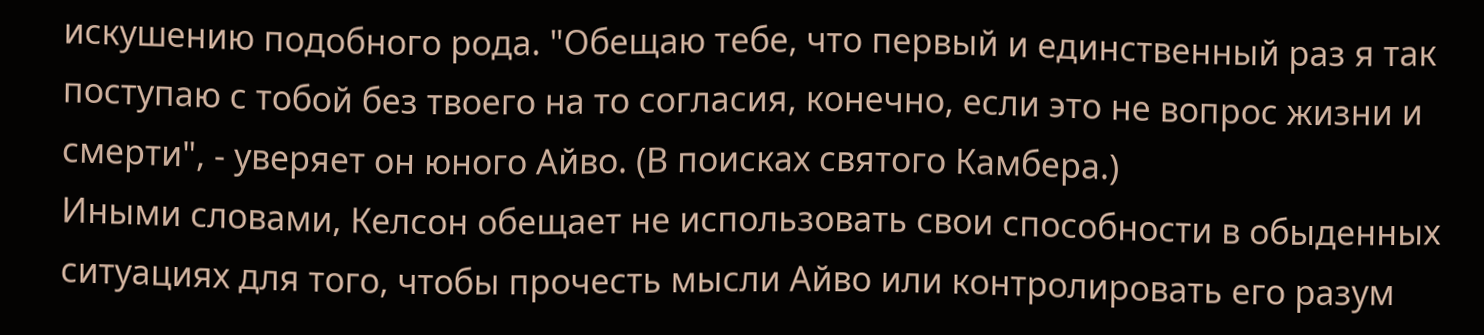искушению подобного рода. "Обещаю тебе, что первый и единственный раз я так поступаю с тобой без твоего на то согласия, конечно, если это не вопрос жизни и смерти", - уверяет он юного Айво. (В поисках святого Камбера.)
Иными словами, Келсон обещает не использовать свои способности в обыденных ситуациях для того, чтобы прочесть мысли Айво или контролировать его разум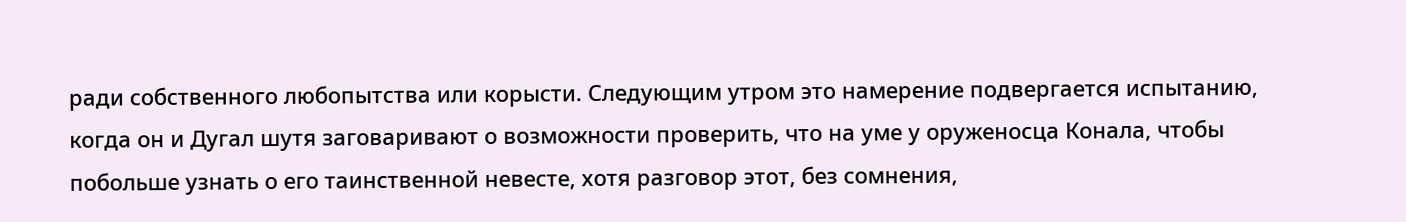ради собственного любопытства или корысти. Следующим утром это намерение подвергается испытанию, когда он и Дугал шутя заговаривают о возможности проверить, что на уме у оруженосца Конала, чтобы побольше узнать о его таинственной невесте, хотя разговор этот, без сомнения,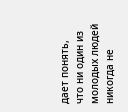дает понять, что ни один из молодых людей никогда не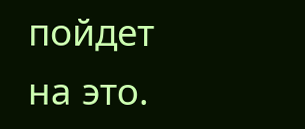пойдет на это.